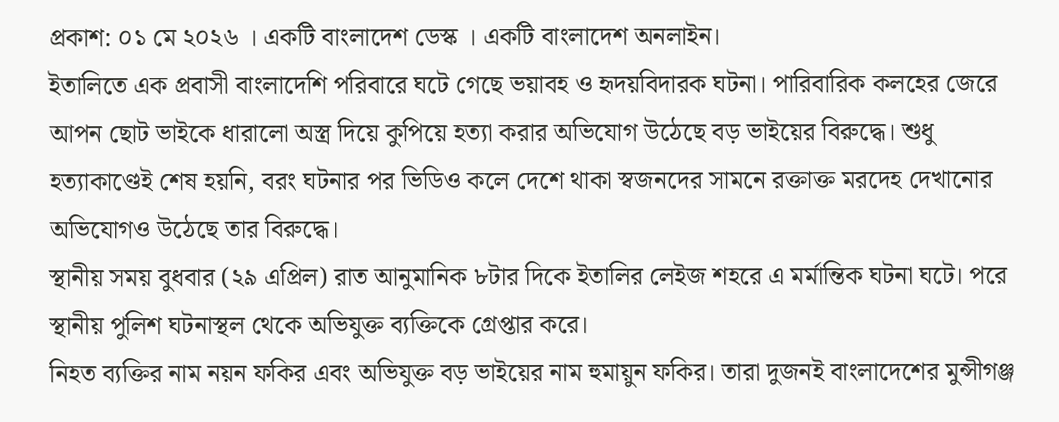প্রকাশ: ০১ মে ২০২৬ । একটি বাংলাদেশ ডেস্ক । একটি বাংলাদেশ অনলাইন।
ইতালিতে এক প্রবাসী বাংলাদেশি পরিবারে ঘটে গেছে ভয়াবহ ও হৃদয়বিদারক ঘটনা। পারিবারিক কলহের জেরে আপন ছোট ভাইকে ধারালো অস্ত্র দিয়ে কুপিয়ে হত্যা করার অভিযোগ উঠেছে বড় ভাইয়ের বিরুদ্ধে। শুধু হত্যাকাণ্ডেই শেষ হয়নি, বরং ঘটনার পর ভিডিও কলে দেশে থাকা স্বজনদের সামনে রক্তাক্ত মরদেহ দেখানোর অভিযোগও উঠেছে তার বিরুদ্ধে।
স্থানীয় সময় বুধবার (২৯ এপ্রিল) রাত আনুমানিক ৮টার দিকে ইতালির লেইজ শহরে এ মর্মান্তিক ঘটনা ঘটে। পরে স্থানীয় পুলিশ ঘটনাস্থল থেকে অভিযুক্ত ব্যক্তিকে গ্রেপ্তার করে।
নিহত ব্যক্তির নাম নয়ন ফকির এবং অভিযুক্ত বড় ভাইয়ের নাম হুমায়ুন ফকির। তারা দুজনই বাংলাদেশের মুন্সীগঞ্জ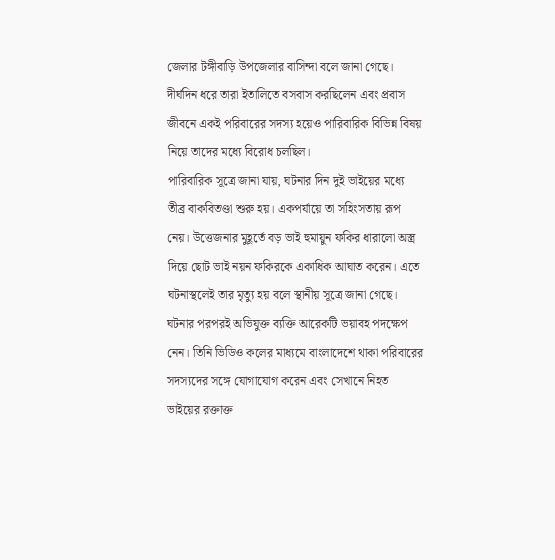জেলার টঙ্গীবাড়ি উপজেলার বাসিন্দা বলে জানা গেছে। দীর্ঘদিন ধরে তারা ইতালিতে বসবাস করছিলেন এবং প্রবাস জীবনে একই পরিবারের সদস্য হয়েও পারিবারিক বিভিন্ন বিষয় নিয়ে তাদের মধ্যে বিরোধ চলছিল।
পারিবারিক সূত্রে জানা যায়, ঘটনার দিন দুই ভাইয়ের মধ্যে তীব্র বাকবিতণ্ডা শুরু হয়। একপর্যায়ে তা সহিংসতায় রূপ নেয়। উত্তেজনার মুহূর্তে বড় ভাই হুমায়ুন ফকির ধারালো অস্ত্র দিয়ে ছোট ভাই নয়ন ফকিরকে একাধিক আঘাত করেন। এতে ঘটনাস্থলেই তার মৃত্যু হয় বলে স্থানীয় সূত্রে জানা গেছে।
ঘটনার পরপরই অভিযুক্ত ব্যক্তি আরেকটি ভয়াবহ পদক্ষেপ নেন। তিনি ভিডিও কলের মাধ্যমে বাংলাদেশে থাকা পরিবারের সদস্যদের সঙ্গে যোগাযোগ করেন এবং সেখানে নিহত ভাইয়ের রক্তাক্ত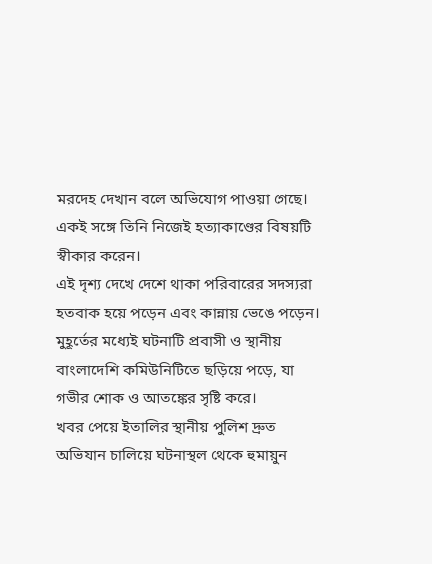মরদেহ দেখান বলে অভিযোগ পাওয়া গেছে। একই সঙ্গে তিনি নিজেই হত্যাকাণ্ডের বিষয়টি স্বীকার করেন।
এই দৃশ্য দেখে দেশে থাকা পরিবারের সদস্যরা হতবাক হয়ে পড়েন এবং কান্নায় ভেঙে পড়েন। মুহূর্তের মধ্যেই ঘটনাটি প্রবাসী ও স্থানীয় বাংলাদেশি কমিউনিটিতে ছড়িয়ে পড়ে, যা গভীর শোক ও আতঙ্কের সৃষ্টি করে।
খবর পেয়ে ইতালির স্থানীয় পুলিশ দ্রুত অভিযান চালিয়ে ঘটনাস্থল থেকে হুমায়ুন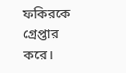ফকিরকে গ্রেপ্তার করে।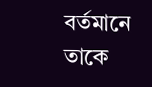বর্তমানে তাকে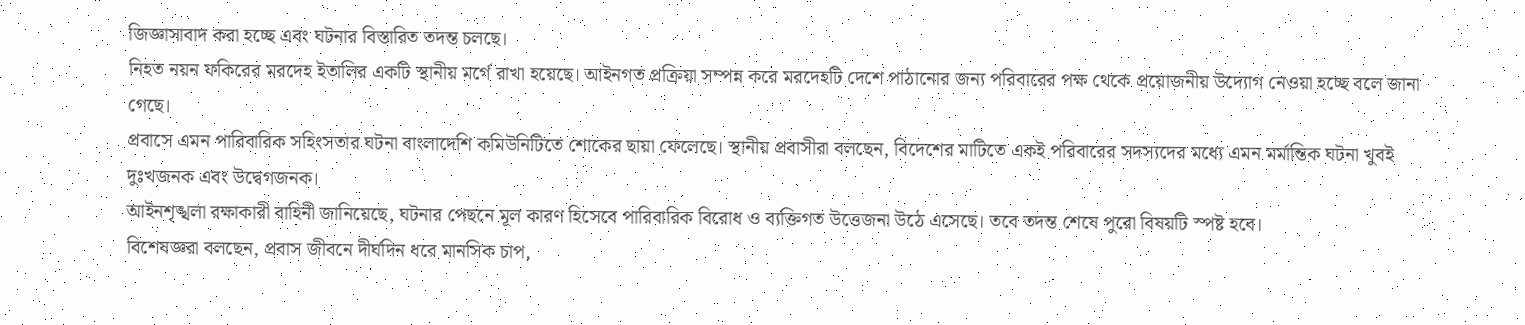জিজ্ঞাসাবাদ করা হচ্ছে এবং ঘটনার বিস্তারিত তদন্ত চলছে।
নিহত নয়ন ফকিরের মরদেহ ইতালির একটি স্থানীয় মর্গে রাখা হয়েছে। আইনগত প্রক্রিয়া সম্পন্ন করে মরদেহটি দেশে পাঠানোর জন্য পরিবারের পক্ষ থেকে প্রয়োজনীয় উদ্যোগ নেওয়া হচ্ছে বলে জানা গেছে।
প্রবাসে এমন পারিবারিক সহিংসতার ঘটনা বাংলাদেশি কমিউনিটিতে শোকের ছায়া ফেলেছে। স্থানীয় প্রবাসীরা বলছেন, বিদেশের মাটিতে একই পরিবারের সদস্যদের মধ্যে এমন মর্মান্তিক ঘটনা খুবই দুঃখজনক এবং উদ্বেগজনক।
আইনশৃঙ্খলা রক্ষাকারী বাহিনী জানিয়েছে, ঘটনার পেছনে মূল কারণ হিসেবে পারিবারিক বিরোধ ও ব্যক্তিগত উত্তেজনা উঠে এসেছে। তবে তদন্ত শেষে পুরো বিষয়টি স্পষ্ট হবে।
বিশেষজ্ঞরা বলছেন, প্রবাস জীবনে দীর্ঘদিন ধরে মানসিক চাপ,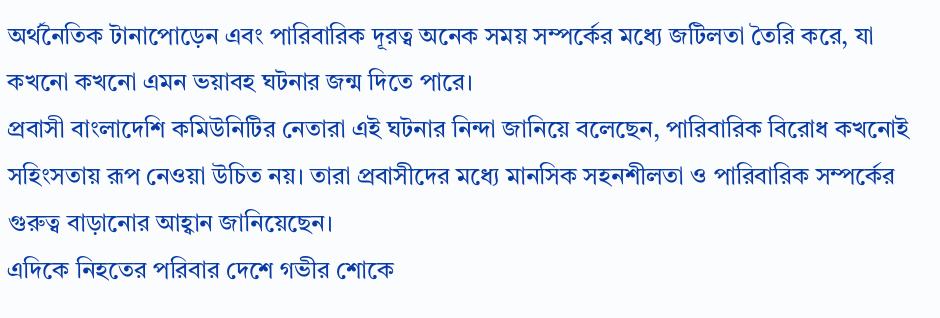অর্থনৈতিক টানাপোড়েন এবং পারিবারিক দূরত্ব অনেক সময় সম্পর্কের মধ্যে জটিলতা তৈরি করে, যা কখনো কখনো এমন ভয়াবহ ঘটনার জন্ম দিতে পারে।
প্রবাসী বাংলাদেশি কমিউনিটির নেতারা এই ঘটনার নিন্দা জানিয়ে বলেছেন, পারিবারিক বিরোধ কখনোই সহিংসতায় রূপ নেওয়া উচিত নয়। তারা প্রবাসীদের মধ্যে মানসিক সহনশীলতা ও পারিবারিক সম্পর্কের গুরুত্ব বাড়ানোর আহ্বান জানিয়েছেন।
এদিকে নিহতের পরিবার দেশে গভীর শোকে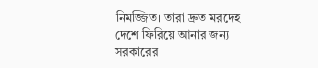নিমজ্জিত। তারা দ্রুত মরদেহ দেশে ফিরিয়ে আনার জন্য সরকারের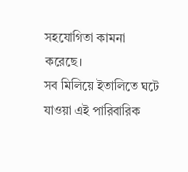সহযোগিতা কামনা করেছে।
সব মিলিয়ে ইতালিতে ঘটে যাওয়া এই পারিবারিক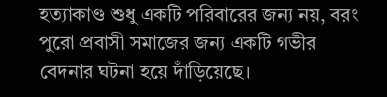হত্যাকাণ্ড শুধু একটি পরিবারের জন্য নয়, বরং পুরো প্রবাসী সমাজের জন্য একটি গভীর বেদনার ঘটনা হয়ে দাঁড়িয়েছে।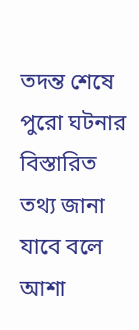তদন্ত শেষে পুরো ঘটনার বিস্তারিত তথ্য জানা যাবে বলে আশা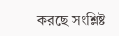করছে সংশ্লিষ্ট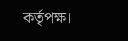কর্তৃপক্ষ।